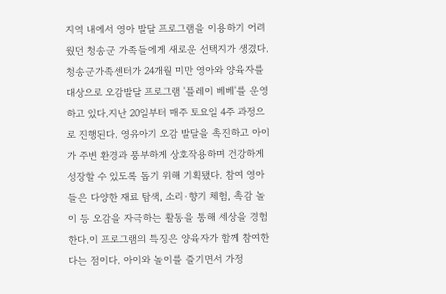지역 내에서 영아 발달 프로그램을 이용하기 어려웠던 청송군 가족들에게 새로운 선택지가 생겼다. 청송군가족센터가 24개월 미만 영아와 양육자를 대상으로 오감발달 프로그램 '플레이 베베'를 운영하고 있다.지난 20일부터 매주 토요일 4주 과정으로 진행된다. 영유아기 오감 발달을 촉진하고 아이가 주변 환경과 풍부하게 상호작용하며 건강하게 성장할 수 있도록 돕기 위해 기획됐다. 참여 영아들은 다양한 재료 탐색, 소리·향기 체험, 촉감 놀이 등 오감을 자극하는 활동을 통해 세상을 경험한다.이 프로그램의 특징은 양육자가 함께 참여한다는 점이다. 아이와 놀이를 즐기면서 가정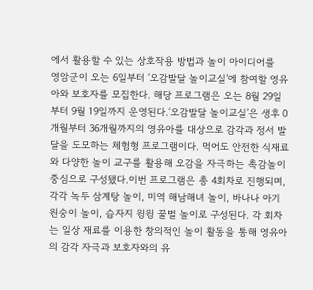에서 활용할 수 있는 상호작용 방법과 놀이 아이디어를
영암군이 오는 6일부터 ‘오감발달 놀이교실’에 참여할 영유아와 보호자를 모집한다. 해당 프로그램은 오는 8월 29일부터 9월 19일까지 운영된다.‘오감발달 놀이교실’은 생후 0개월부터 36개월까지의 영유아를 대상으로 감각과 정서 발달을 도모하는 체험형 프로그램이다. 먹어도 안전한 식재료와 다양한 놀이 교구를 활용해 오감을 자극하는 촉감놀이 중심으로 구성됐다.이번 프로그램은 총 4회차로 진행되며, 각각 녹두 삼계탕 놀이, 미역 해남해녀 놀이, 바나나 아기 원숭이 놀이, 습자지 윙윙 꿀벌 놀이로 구성된다. 각 회차는 일상 재료를 이용한 창의적인 놀이 활동을 통해 영유아의 감각 자극과 보호자와의 유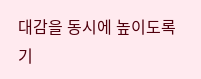대감을 동시에 높이도록 기